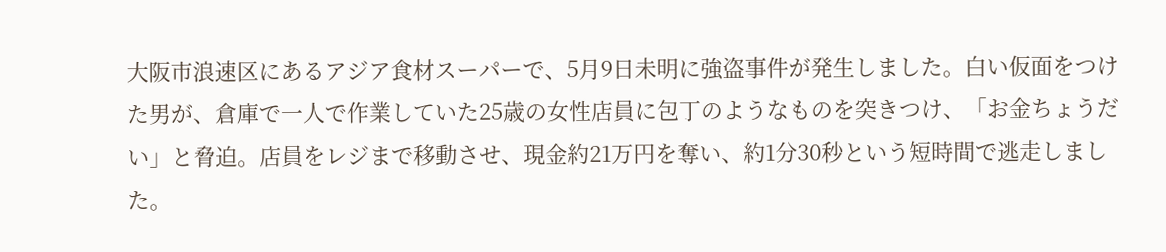大阪市浪速区にあるアジア食材スーパーで、5月9日未明に強盗事件が発生しました。白い仮面をつけた男が、倉庫で一人で作業していた25歳の女性店員に包丁のようなものを突きつけ、「お金ちょうだい」と脅迫。店員をレジまで移動させ、現金約21万円を奪い、約1分30秒という短時間で逃走しました。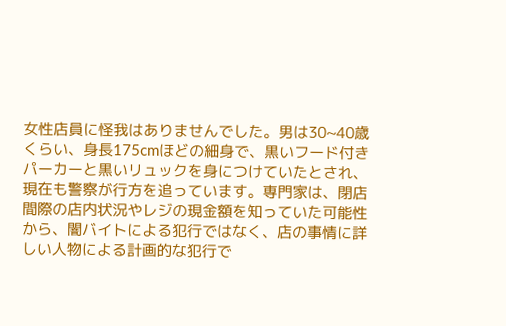女性店員に怪我はありませんでした。男は30~40歳くらい、身長175cmほどの細身で、黒いフード付きパーカーと黒いリュックを身につけていたとされ、現在も警察が行方を追っています。専門家は、閉店間際の店内状況やレジの現金額を知っていた可能性から、闇バイトによる犯行ではなく、店の事情に詳しい人物による計画的な犯行で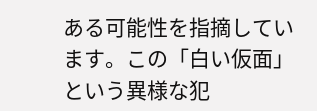ある可能性を指摘しています。この「白い仮面」という異様な犯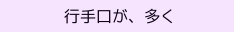行手口が、多く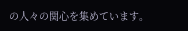の人々の関心を集めています。